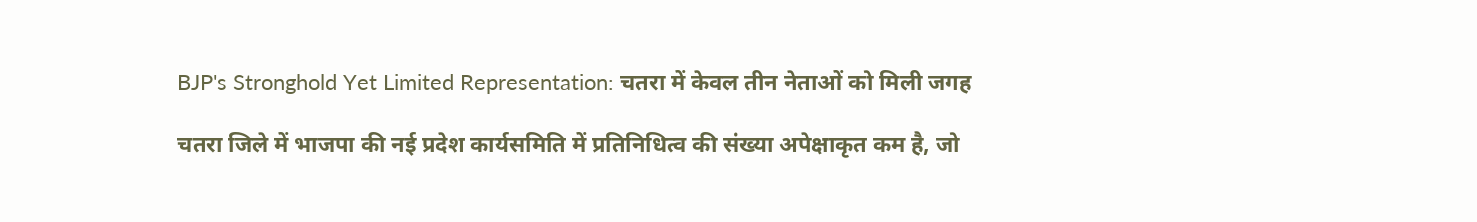BJP's Stronghold Yet Limited Representation: चतरा में केवल तीन नेताओं को मिली जगह

चतरा जिले में भाजपा की नई प्रदेश कार्यसमिति में प्रतिनिधित्व की संख्या अपेक्षाकृत कम है, जो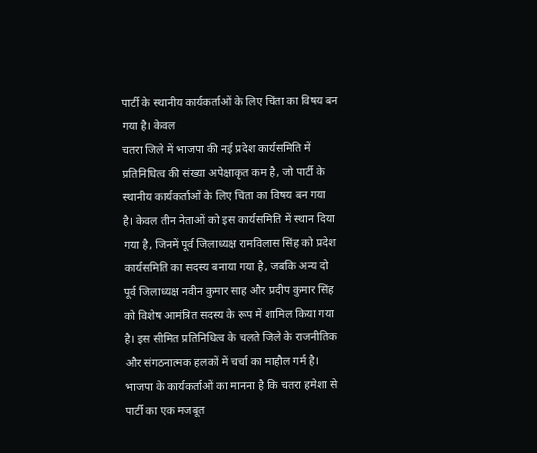पार्टी के स्थानीय कार्यकर्ताओं के लिए चिंता का विषय बन गया है। केवल
चतरा जिले में भाजपा की नई प्रदेश कार्यसमिति में प्रतिनिधित्व की संख्या अपेक्षाकृत कम है, जो पार्टी के स्थानीय कार्यकर्ताओं के लिए चिंता का विषय बन गया है। केवल तीन नेताओं को इस कार्यसमिति में स्थान दिया गया है, जिनमें पूर्व जिलाध्यक्ष रामविलास सिंह को प्रदेश कार्यसमिति का सदस्य बनाया गया है, जबकि अन्य दो पूर्व जिलाध्यक्ष नवीन कुमार साह और प्रदीप कुमार सिंह को विशेष आमंत्रित सदस्य के रूप में शामिल किया गया है। इस सीमित प्रतिनिधित्व के चलते जिले के राजनीतिक और संगठनात्मक हलकों में चर्चा का माहौल गर्म है।
भाजपा के कार्यकर्ताओं का मानना है कि चतरा हमेशा से पार्टी का एक मजबूत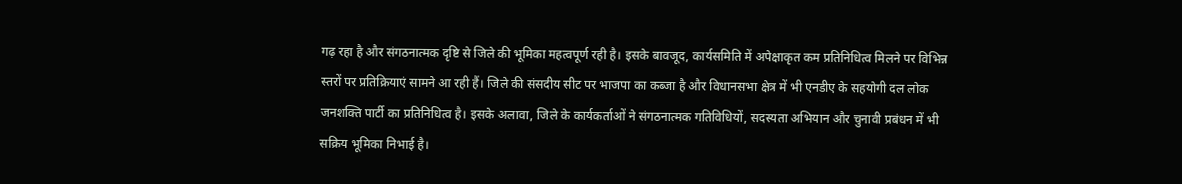गढ़ रहा है और संगठनात्मक दृष्टि से जिले की भूमिका महत्वपूर्ण रही है। इसके बावजूद, कार्यसमिति में अपेक्षाकृत कम प्रतिनिधित्व मिलने पर विभिन्न स्तरों पर प्रतिक्रियाएं सामने आ रही हैं। जिले की संसदीय सीट पर भाजपा का कब्जा है और विधानसभा क्षेत्र में भी एनडीए के सहयोगी दल लोक जनशक्ति पार्टी का प्रतिनिधित्व है। इसके अलावा, जिले के कार्यकर्ताओं ने संगठनात्मक गतिविधियों, सदस्यता अभियान और चुनावी प्रबंधन में भी सक्रिय भूमिका निभाई है।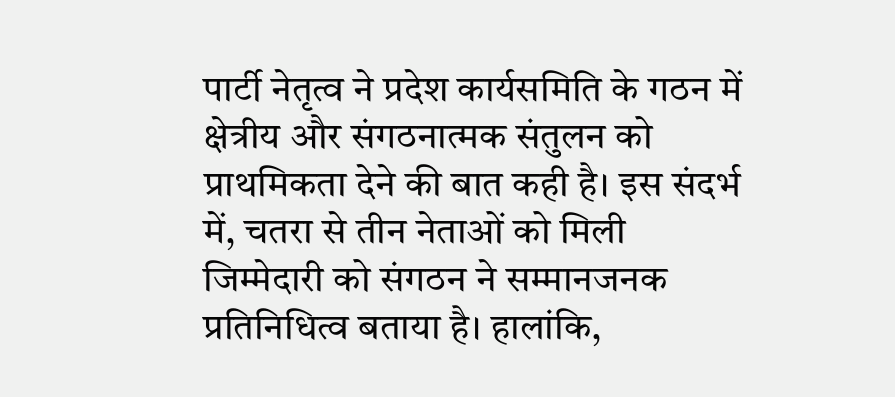पार्टी नेतृत्व ने प्रदेश कार्यसमिति के गठन में क्षेत्रीय और संगठनात्मक संतुलन को प्राथमिकता देने की बात कही है। इस संदर्भ में, चतरा से तीन नेताओं को मिली जिम्मेदारी को संगठन ने सम्मानजनक प्रतिनिधित्व बताया है। हालांकि,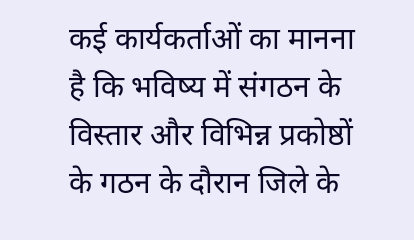कई कार्यकर्ताओं का मानना है कि भविष्य में संगठन के विस्तार और विभिन्न प्रकोष्ठों के गठन के दौरान जिले के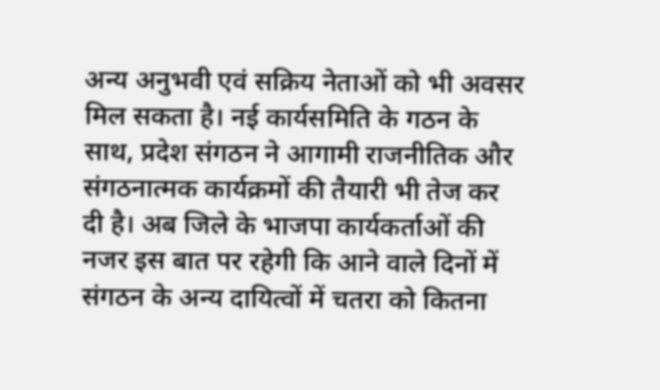अन्य अनुभवी एवं सक्रिय नेताओं को भी अवसर मिल सकता है। नई कार्यसमिति के गठन के साथ, प्रदेश संगठन ने आगामी राजनीतिक और संगठनात्मक कार्यक्रमों की तैयारी भी तेज कर दी है। अब जिले के भाजपा कार्यकर्ताओं की नजर इस बात पर रहेगी कि आने वाले दिनों में संगठन के अन्य दायित्वों में चतरा को कितना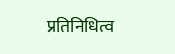प्रतिनिधित्व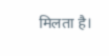मिलता है।